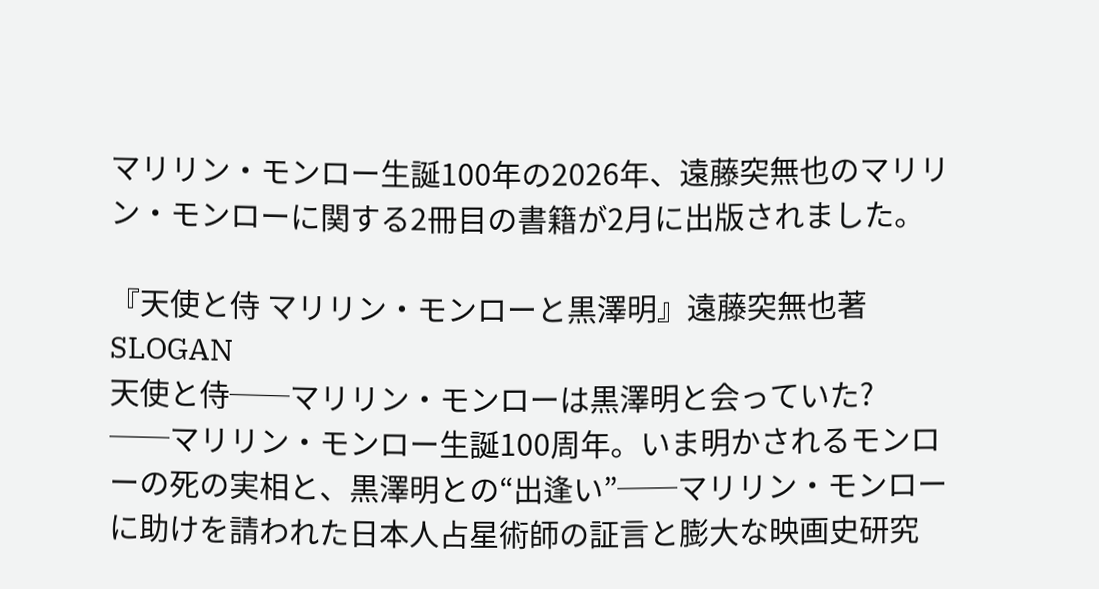マリリン・モンロー生誕100年の2026年、遠藤突無也のマリリン・モンローに関する2冊目の書籍が2月に出版されました。

『天使と侍 マリリン・モンローと黒澤明』遠藤突無也著 SLOGAN
天使と侍──マリリン・モンローは黒澤明と会っていた?
──マリリン・モンロー生誕100周年。いま明かされるモンローの死の実相と、黒澤明との“出逢い”──マリリン・モンローに助けを請われた日本人占星術師の証言と膨大な映画史研究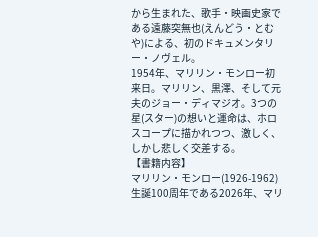から生まれた、歌手・映画史家である遠藤突無也(えんどう・とむや)による、初のドキュメンタリー・ノヴェル。
1954年、マリリン・モンロー初来日。マリリン、黒澤、そして元夫のジョー・ディマジオ。3つの星(スター)の想いと運命は、ホロスコープに描かれつつ、激しく、しかし悲しく交差する。
【書籍内容】
マリリン・モンロー(1926-1962)生誕100周年である2026年、マリ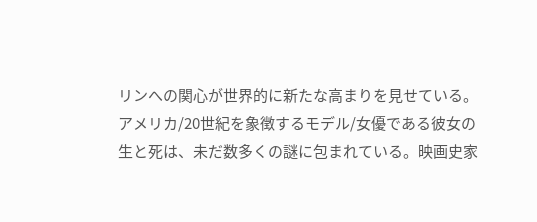リンへの関心が世界的に新たな高まりを見せている。
アメリカ/20世紀を象徴するモデル/女優である彼女の生と死は、未だ数多くの謎に包まれている。映画史家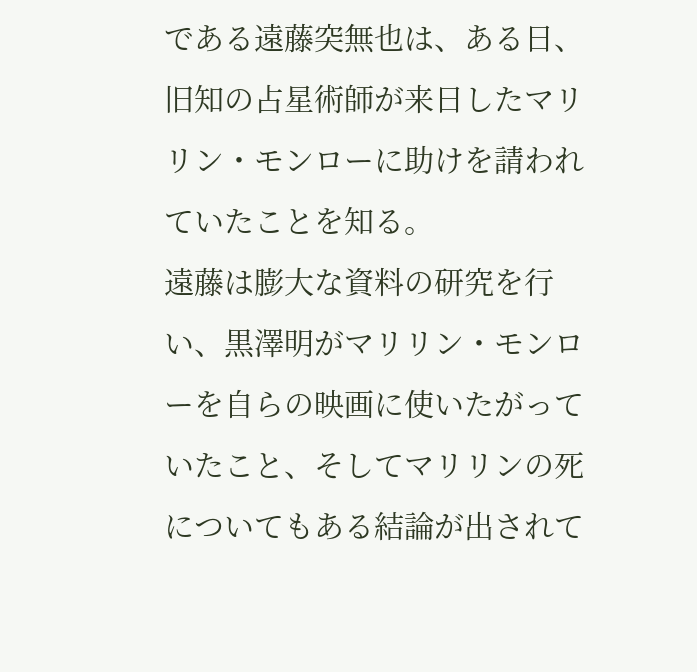である遠藤突無也は、ある日、旧知の占星術師が来日したマリリン・モンローに助けを請われていたことを知る。
遠藤は膨大な資料の研究を行い、黒澤明がマリリン・モンローを自らの映画に使いたがっていたこと、そしてマリリンの死についてもある結論が出されて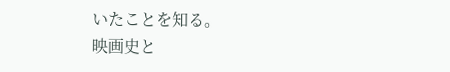いたことを知る。
映画史と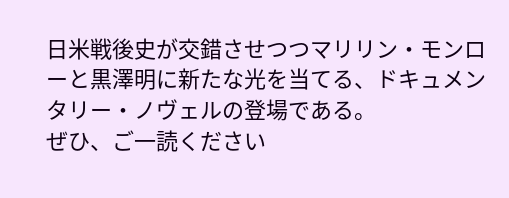日米戦後史が交錯させつつマリリン・モンローと黒澤明に新たな光を当てる、ドキュメンタリー・ノヴェルの登場である。
ぜひ、ご一読ください